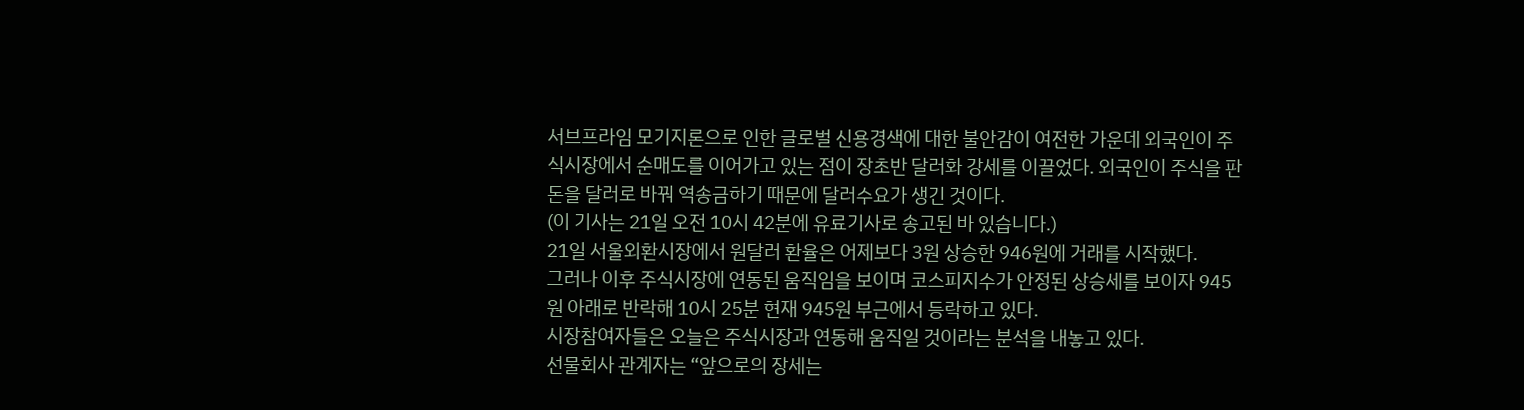서브프라임 모기지론으로 인한 글로벌 신용경색에 대한 불안감이 여전한 가운데 외국인이 주식시장에서 순매도를 이어가고 있는 점이 장초반 달러화 강세를 이끌었다. 외국인이 주식을 판 돈을 달러로 바꿔 역송금하기 때문에 달러수요가 생긴 것이다.
(이 기사는 21일 오전 10시 42분에 유료기사로 송고된 바 있습니다.)
21일 서울외환시장에서 원달러 환율은 어제보다 3원 상승한 946원에 거래를 시작했다.
그러나 이후 주식시장에 연동된 움직임을 보이며 코스피지수가 안정된 상승세를 보이자 945원 아래로 반락해 10시 25분 현재 945원 부근에서 등락하고 있다.
시장참여자들은 오늘은 주식시장과 연동해 움직일 것이라는 분석을 내놓고 있다.
선물회사 관계자는 “앞으로의 장세는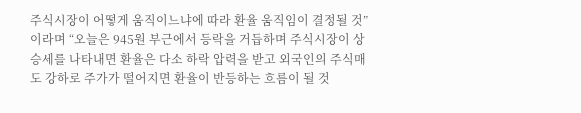주식시장이 어떻게 움직이느냐에 따라 환율 움직임이 결정될 것”이라며 “오늘은 945원 부근에서 등락을 거듭하며 주식시장이 상승세를 나타내면 환율은 다소 하락 압력을 받고 외국인의 주식매도 강하로 주가가 떨어지면 환율이 반등하는 흐름이 될 것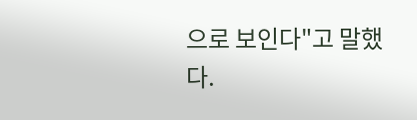으로 보인다"고 말했다.